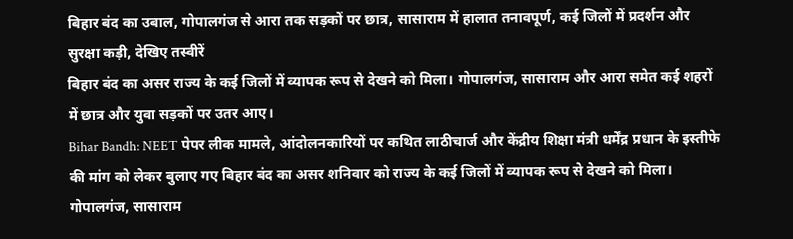बिहार बंद का उबाल, गोपालगंज से आरा तक सड़कों पर छात्र, सासाराम में हालात तनावपूर्ण, कई जिलों में प्रदर्शन और सुरक्षा कड़ी, देखिए तस्वीरें
बिहार बंद का असर राज्य के कई जिलों में व्यापक रूप से देखने को मिला। गोपालगंज, सासाराम और आरा समेत कई शहरों में छात्र और युवा सड़कों पर उतर आए।
Bihar Bandh: NEET पेपर लीक मामले, आंदोलनकारियों पर कथित लाठीचार्ज और केंद्रीय शिक्षा मंत्री धर्मेंद्र प्रधान के इस्तीफे की मांग को लेकर बुलाए गए बिहार बंद का असर शनिवार को राज्य के कई जिलों में व्यापक रूप से देखने को मिला। गोपालगंज, सासाराम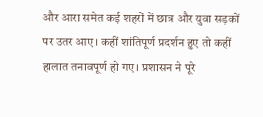और आरा समेत कई शहरों में छात्र और युवा सड़कों पर उतर आए। कहीं शांतिपूर्ण प्रदर्शन हुए तो कहीं हालात तनावपूर्ण हो गए। प्रशासन ने पूरे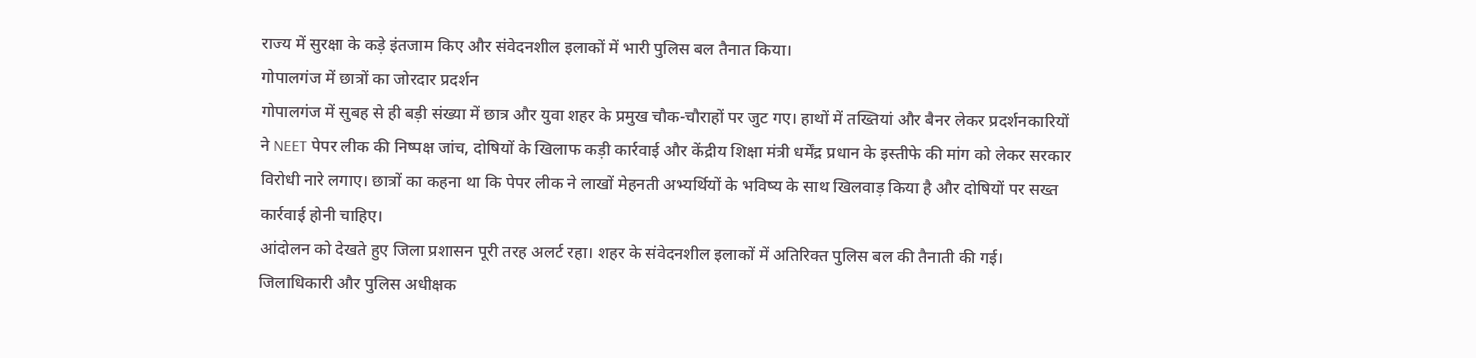राज्य में सुरक्षा के कड़े इंतजाम किए और संवेदनशील इलाकों में भारी पुलिस बल तैनात किया।
गोपालगंज में छात्रों का जोरदार प्रदर्शन
गोपालगंज में सुबह से ही बड़ी संख्या में छात्र और युवा शहर के प्रमुख चौक-चौराहों पर जुट गए। हाथों में तख्तियां और बैनर लेकर प्रदर्शनकारियों ने NEET पेपर लीक की निष्पक्ष जांच, दोषियों के खिलाफ कड़ी कार्रवाई और केंद्रीय शिक्षा मंत्री धर्मेंद्र प्रधान के इस्तीफे की मांग को लेकर सरकार विरोधी नारे लगाए। छात्रों का कहना था कि पेपर लीक ने लाखों मेहनती अभ्यर्थियों के भविष्य के साथ खिलवाड़ किया है और दोषियों पर सख्त कार्रवाई होनी चाहिए।
आंदोलन को देखते हुए जिला प्रशासन पूरी तरह अलर्ट रहा। शहर के संवेदनशील इलाकों में अतिरिक्त पुलिस बल की तैनाती की गई। जिलाधिकारी और पुलिस अधीक्षक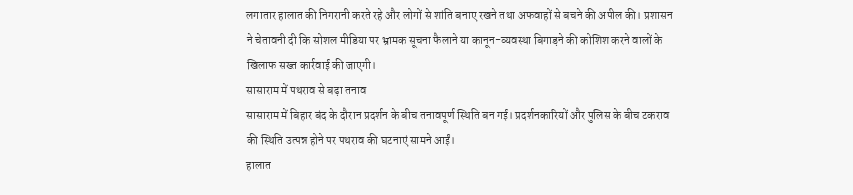लगातार हालात की निगरानी करते रहे और लोगों से शांति बनाए रखने तथा अफवाहों से बचने की अपील की। प्रशासन ने चेतावनी दी कि सोशल मीडिया पर भ्रामक सूचना फैलाने या कानून-व्यवस्था बिगाड़ने की कोशिश करने वालों के खिलाफ सख्त कार्रवाई की जाएगी।
सासाराम में पथराव से बढ़ा तनाव
सासाराम में बिहार बंद के दौरान प्रदर्शन के बीच तनावपूर्ण स्थिति बन गई। प्रदर्शनकारियों और पुलिस के बीच टकराव की स्थिति उत्पन्न होने पर पथराव की घटनाएं सामने आईं।
हालात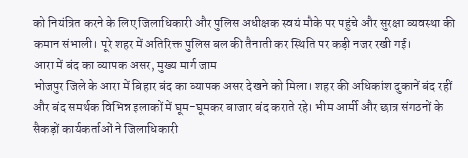को नियंत्रित करने के लिए जिलाधिकारी और पुलिस अधीक्षक स्वयं मौके पर पहुंचे और सुरक्षा व्यवस्था की कमान संभाली। पूरे शहर में अतिरिक्त पुलिस बल की तैनाती कर स्थिति पर कड़ी नजर रखी गई।
आरा में बंद का व्यापक असर, मुख्य मार्ग जाम
भोजपुर जिले के आरा में बिहार बंद का व्यापक असर देखने को मिला। शहर की अधिकांश दुकानें बंद रहीं और बंद समर्थक विभिन्न इलाकों में घूम-घूमकर बाजार बंद कराते रहे। भीम आर्मी और छात्र संगठनों के सैकड़ों कार्यकर्ताओं ने जिलाधिकारी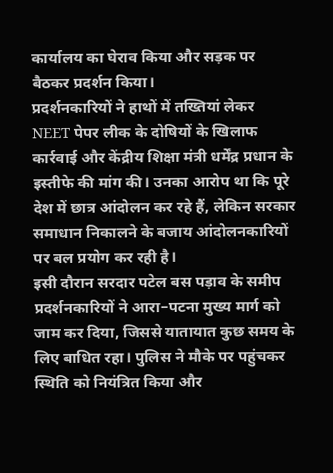कार्यालय का घेराव किया और सड़क पर बैठकर प्रदर्शन किया।
प्रदर्शनकारियों ने हाथों में तख्तियां लेकर NEET पेपर लीक के दोषियों के खिलाफ कार्रवाई और केंद्रीय शिक्षा मंत्री धर्मेंद्र प्रधान के इस्तीफे की मांग की। उनका आरोप था कि पूरे देश में छात्र आंदोलन कर रहे हैं, लेकिन सरकार समाधान निकालने के बजाय आंदोलनकारियों पर बल प्रयोग कर रही है।
इसी दौरान सरदार पटेल बस पड़ाव के समीप प्रदर्शनकारियों ने आरा–पटना मुख्य मार्ग को जाम कर दिया, जिससे यातायात कुछ समय के लिए बाधित रहा। पुलिस ने मौके पर पहुंचकर स्थिति को नियंत्रित किया और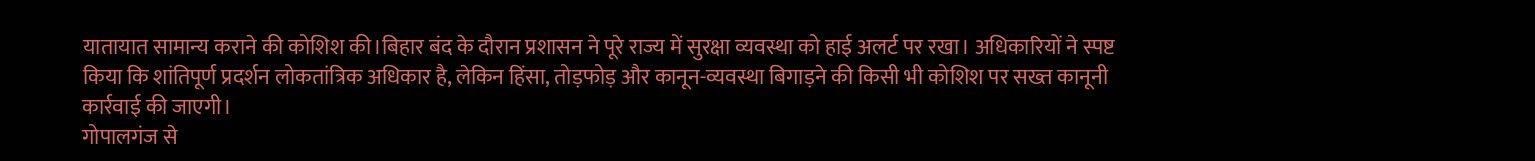यातायात सामान्य कराने की कोशिश की।बिहार बंद के दौरान प्रशासन ने पूरे राज्य में सुरक्षा व्यवस्था को हाई अलर्ट पर रखा। अधिकारियों ने स्पष्ट किया कि शांतिपूर्ण प्रदर्शन लोकतांत्रिक अधिकार है, लेकिन हिंसा, तोड़फोड़ और कानून-व्यवस्था बिगाड़ने की किसी भी कोशिश पर सख्त कानूनी कार्रवाई की जाएगी।
गोपालगंज से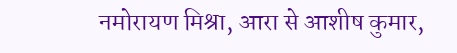नमोरायण मिश्रा, आरा से आशीष कुमार,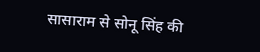सासाराम से सोनू सिंह की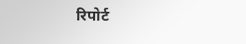रिपोर्ट